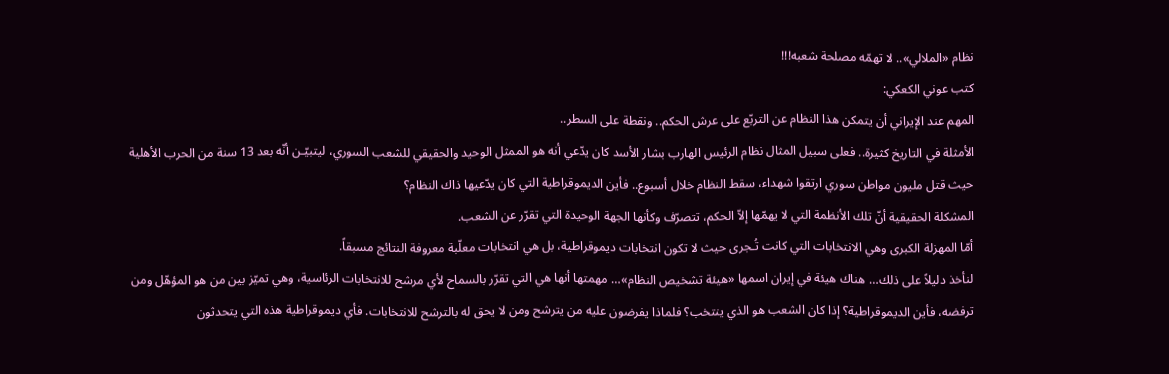نظام «الملالي».. لا تهمّه مصلحة شعبه!!!
كتب عوني الكعكي:
المهم عند الإيراني أن يتمكن هذا النظام عن التربّع على عرش الحكم.. ونقطة على السطر..
الأمثلة في التاريخ كثيرة.. فعلى سبيل المثال نظام الرئيس الهارب بشار الأسد كان يدّعي أنه هو الممثل الوحيد والحقيقي للشعب السوري، ليتبيّـن أنّه بعد 13 سنة من الحرب الأهلية حيث قتل مليون مواطن سوري ارتقوا شهداء، سقط النظام خلال أسبوع.. فأين الديموقراطية التي كان يدّعيها ذاك النظام؟
المشكلة الحقيقية أنّ تلك الأنظمة التي لا يهمّها إلاّ الحكم، تتصرّف وكأنها الجهة الوحيدة التي تقرّر عن الشعب.
أمّا المهزلة الكبرى وهي الانتخابات التي كانت تُـجرى حيث لا تكون انتخابات ديموقراطية، بل هي انتخابات معلّبة معروفة النتائج مسبقاً.
لنأخذ دليلاً على ذلك… هناك هيئة في إيران اسمها «هيئة تشخيص النظام»… مهمتها أنها هي التي تقرّر بالسماح لأي مرشح للانتخابات الرئاسية، وهي تميّز بين من هو المؤهّل ومن ترفضه، فأين الديموقراطية؟ إذا كان الشعب هو الذي ينتخب؟ فلماذا يفرضون عليه من يترشح ومن لا يحق له بالترشح للانتخابات. فأي ديموقراطية هذه التي يتحدثون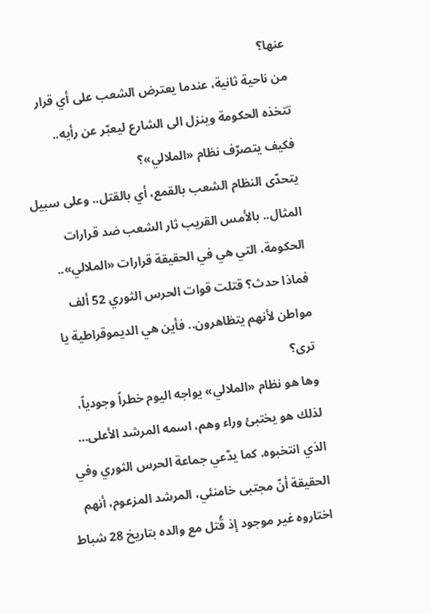عنها؟
من ناحية ثانية، عندما يعترض الشعب على أي قرار تتخذه الحكومة وينزل الى الشارع ليعبّر عن رأيه.. فكيف يتصرّف نظام «الملالي»؟
يتحدّى النظام الشعب بالقمع، أي بالقتل.. وعلى سبيل المثال.. بالأمس القريب ثار الشعب ضد قرارات الحكومة، التي هي في الحقيقة قرارات «الملالي».. فماذا حدث؟ قتلت قوات الحرس الثوري 52 ألف مواطن لأنهم يتظاهرون.. فأين هي الديموقراطية يا ترى؟
وها هو نظام «الملالي» يواجه اليوم خطراً وجودياً، لذلك هو يختبئ وراء وهم، اسمه المرشد الأعلى… الذي انتخبوه. كما يدّعي جماعة الحرس الثوري وفي الحقيقة أنّ مجتبى خامنئي، المرشد المزعوم، أنهم اختاروه غير موجود إذ قُتل مع والده بتاريخ 28 شباط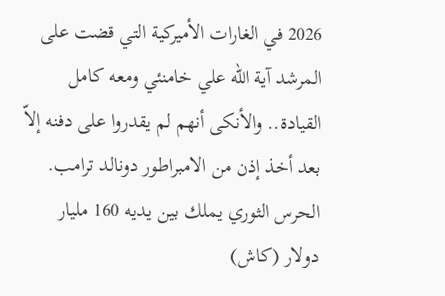2026 في الغارات الأميركية التي قضت على المرشد آية الله علي خامنئي ومعه كامل القيادة.. والأنكى أنهم لم يقدروا على دفنه إلاّ بعد أخذ إذن من الامبراطور دونالد ترامب.
الحرس الثوري يملك بين يديه 160 مليار دولار (كاش)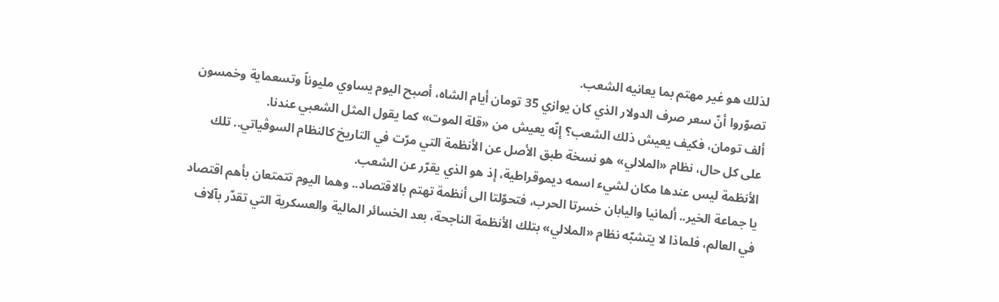لذلك هو غير مهتم بما يعانيه الشعب.
تصوّروا أنّ سعر صرف الدولار الذي كان يوازي 35 تومان أيام الشاه، أصبح اليوم يساوي مليوناً وتسعماية وخمسون ألف تومان، فكيف يعيش ذلك الشعب؟ إنّه يعيش من «قلة الموت» كما يقول المثل الشعبي عندنا.
على كل حال، نظام «الملالي» هو نسخة طبق الأصل عن الأنظمة التي مرّت في التاريخ كالنظام السوڤياتي.. تلك الأنظمة ليس عندها مكان لشيء اسمه ديموقراطية، إذ هو الذي يقرّر عن الشعب.
يا جماعة الخير.. ألمانيا واليابان خسرتا الحرب، فتحوّلتا الى أنظمة تهتم بالاقتصاد.. وهما اليوم تتمتعان بأهم اقتصاد في العالم، فلماذا لا يتشبّه نظام «الملالي» بتلك الأنظمة الناجحة، بعد الخسائر المالية والعسكرية التي تقدّر بآلاف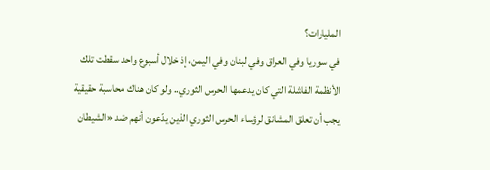المليارات؟
في سوريا وفي العراق وفي لبنان وفي اليمن، إذ خلال أسبوع واحد سقطت تلك الأنظمة الفاشلة التي كان يدعمها الحرس الثوري.. ولو كان هناك محاسبة حقيقية يجب أن تعلق المشانق لرؤساء الحرس الثوري الذين يدّعون أنهم ضد «الشيطان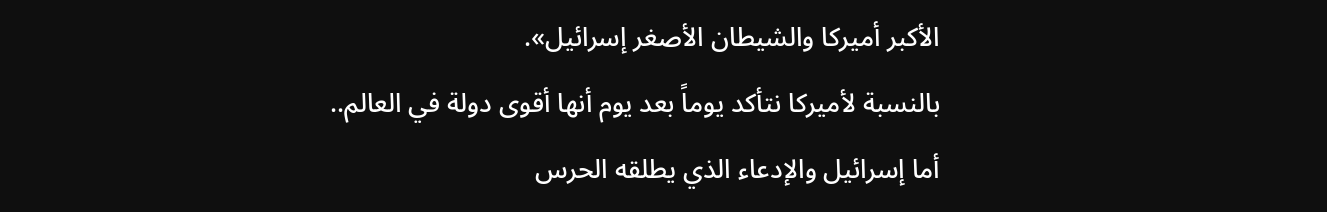الأكبر أميركا والشيطان الأصغر إسرائيل».
بالنسبة لأميركا نتأكد يوماً بعد يوم أنها أقوى دولة في العالم.. أما إسرائيل والإدعاء الذي يطلقه الحرس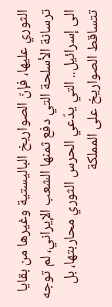الثوري عليها، فإنّ الصواريخ الباليستية وغيرها من بقايا ترسانة الأسلحة التي دفع ثمنها الشعب الإيراني، لم توجه الى إسرائيل.. التي يدّعي الحرس الثوري محاربتها، بل تتساقط الصواريخ على المملكة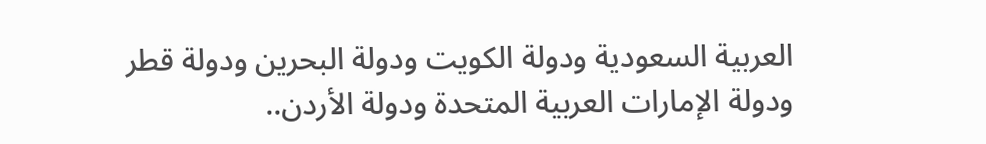العربية السعودية ودولة الكويت ودولة البحرين ودولة قطر ودولة الإمارات العربية المتحدة ودولة الأردن..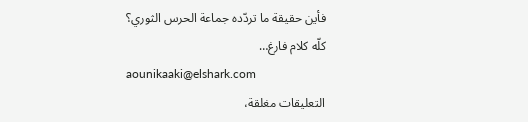فأين حقيقة ما تردّده جماعة الحرس الثوري؟
كلّه كلام فارغ…
aounikaaki@elshark.com
التعليقات مغلقة،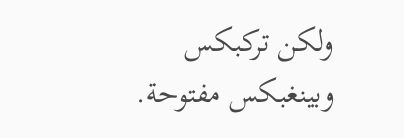ولكن تركبكس وبينغبكس مفتوحة.